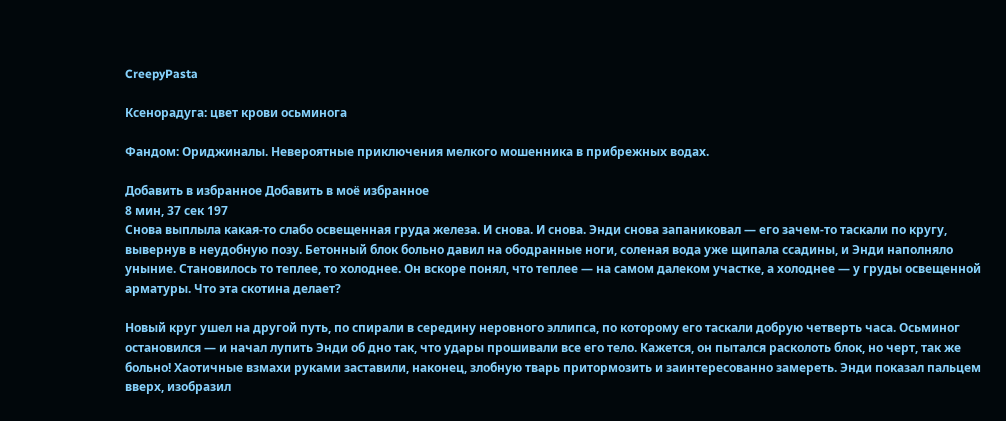CreepyPasta

Ксенорадуга: цвет крови осьминога

Фандом: Ориджиналы. Невероятные приключения мелкого мошенника в прибрежных водах.

Добавить в избранное Добавить в моё избранное
8 мин, 37 сек 197
Снова выплыла какая-то слабо освещенная груда железа. И снова. И снова. Энди снова запаниковал — его зачем-то таскали по кругу, вывернув в неудобную позу. Бетонный блок больно давил на ободранные ноги, соленая вода уже щипала ссадины, и Энди наполняло уныние. Становилось то теплее, то холоднее. Он вскоре понял, что теплее — на самом далеком участке, а холоднее — у груды освещенной арматуры. Что эта скотина делает?

Новый круг ушел на другой путь, по спирали в середину неровного эллипса, по которому его таскали добрую четверть часа. Осьминог остановился — и начал лупить Энди об дно так, что удары прошивали все его тело. Кажется, он пытался расколоть блок, но черт, так же больно! Хаотичные взмахи руками заставили, наконец, злобную тварь притормозить и заинтересованно замереть. Энди показал пальцем вверх, изобразил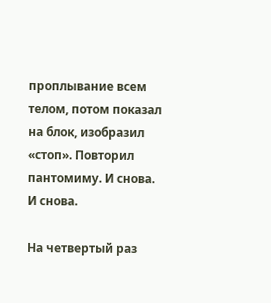проплывание всем телом, потом показал на блок, изобразил «стоп». Повторил пантомиму. И снова. И снова.

На четвертый раз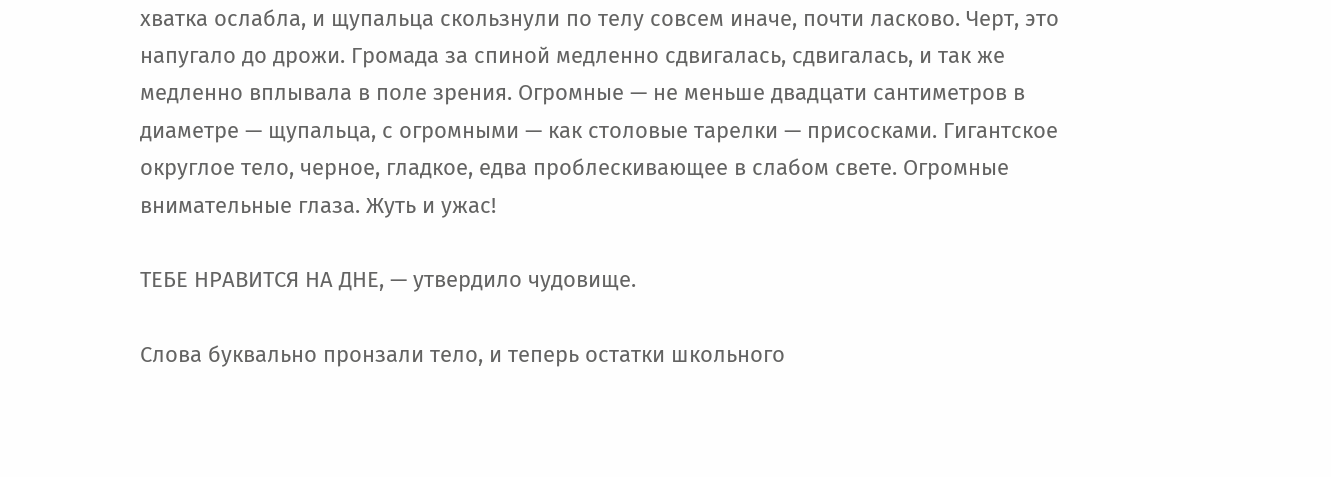хватка ослабла, и щупальца скользнули по телу совсем иначе, почти ласково. Черт, это напугало до дрожи. Громада за спиной медленно сдвигалась, сдвигалась, и так же медленно вплывала в поле зрения. Огромные — не меньше двадцати сантиметров в диаметре — щупальца, с огромными — как столовые тарелки — присосками. Гигантское округлое тело, черное, гладкое, едва проблескивающее в слабом свете. Огромные внимательные глаза. Жуть и ужас!

ТЕБЕ НРАВИТСЯ НА ДНЕ, — утвердило чудовище.

Слова буквально пронзали тело, и теперь остатки школьного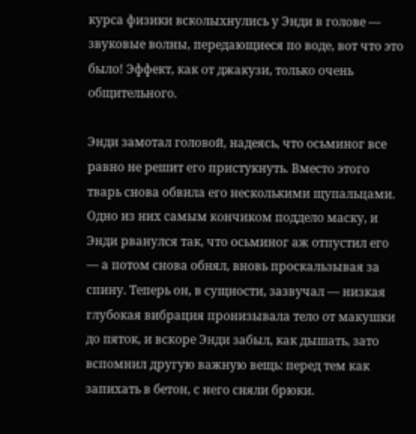курса физики всколыхнулись у Энди в голове — звуковые волны, передающиеся по воде, вот что это было! Эффект, как от джакузи, только очень общительного.

Энди замотал головой, надеясь, что осьминог все равно не решит его пристукнуть. Вместо этого тварь снова обвила его несколькими щупальцами. Одно из них самым кончиком поддело маску, и Энди рванулся так, что осьминог аж отпустил его — а потом снова обнял, вновь проскальзывая за спину. Теперь он, в сущности, зазвучал — низкая глубокая вибрация пронизывала тело от макушки до пяток, и вскоре Энди забыл, как дышать, зато вспомнил другую важную вещь: перед тем как запихать в бетон, с него сняли брюки.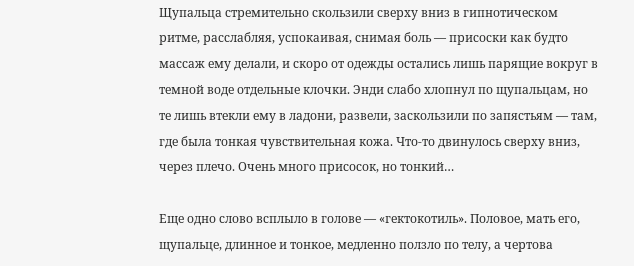Щупальца стремительно скользили сверху вниз в гипнотическом ритме, расслабляя, успокаивая, снимая боль — присоски как будто массаж ему делали, и скоро от одежды остались лишь парящие вокруг в темной воде отдельные клочки. Энди слабо хлопнул по щупальцам, но те лишь втекли ему в ладони, развели, заскользили по запястьям — там, где была тонкая чувствительная кожа. Что-то двинулось сверху вниз, через плечо. Очень много присосок, но тонкий…

Еще одно слово всплыло в голове — «гектокотиль». Половое, мать его, щупальце, длинное и тонкое, медленно ползло по телу, а чертова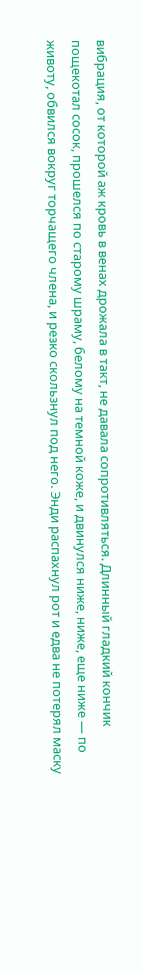вибрация, от которой аж кровь в венах дрожала в такт, не давала сопротивляться. Длинный гладкий кончик пощекотал сосок, прошелся по старому шраму, белому на темной коже, и двинулся ниже, ниже, еще ниже — по животу, обвился вокруг торчащего члена, и резко скользнул под него. Энди распахнул рот и едва не потерял маску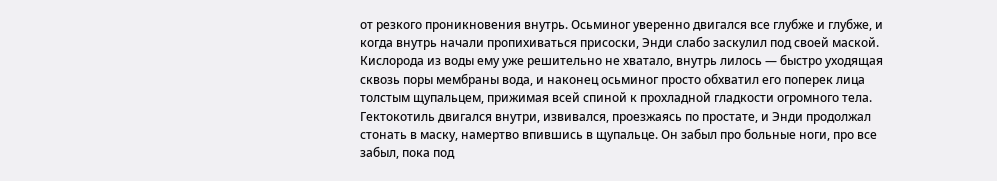от резкого проникновения внутрь. Осьминог уверенно двигался все глубже и глубже, и когда внутрь начали пропихиваться присоски, Энди слабо заскулил под своей маской. Кислорода из воды ему уже решительно не хватало, внутрь лилось — быстро уходящая сквозь поры мембраны вода, и наконец осьминог просто обхватил его поперек лица толстым щупальцем, прижимая всей спиной к прохладной гладкости огромного тела. Гектокотиль двигался внутри, извивался, проезжаясь по простате, и Энди продолжал стонать в маску, намертво впившись в щупальце. Он забыл про больные ноги, про все забыл, пока под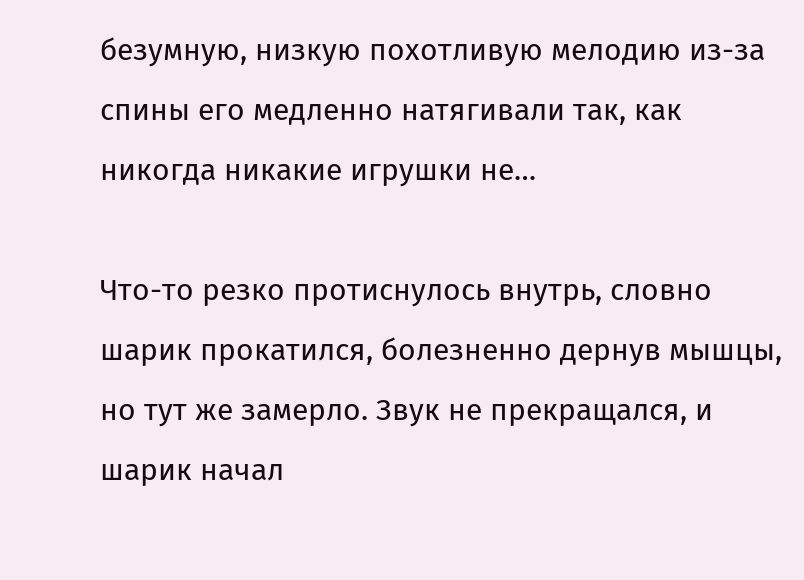безумную, низкую похотливую мелодию из-за спины его медленно натягивали так, как никогда никакие игрушки не…

Что-то резко протиснулось внутрь, словно шарик прокатился, болезненно дернув мышцы, но тут же замерло. Звук не прекращался, и шарик начал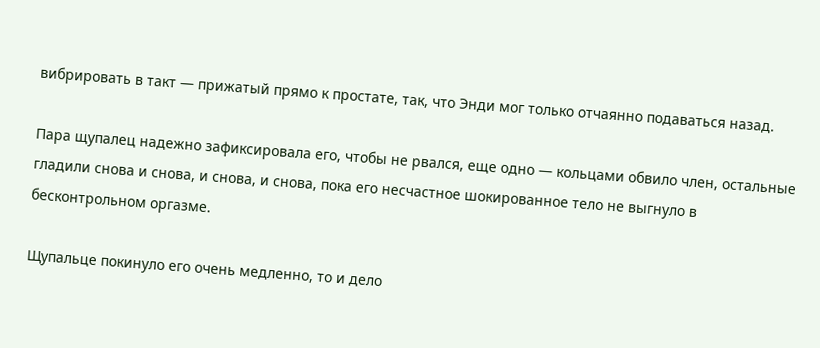вибрировать в такт — прижатый прямо к простате, так, что Энди мог только отчаянно подаваться назад.

Пара щупалец надежно зафиксировала его, чтобы не рвался, еще одно — кольцами обвило член, остальные гладили снова и снова, и снова, и снова, пока его несчастное шокированное тело не выгнуло в бесконтрольном оргазме.

Щупальце покинуло его очень медленно, то и дело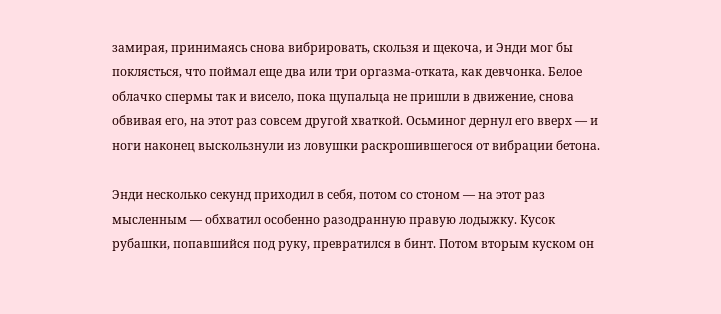замирая, принимаясь снова вибрировать, скользя и щекоча, и Энди мог бы поклясться, что поймал еще два или три оргазма-отката, как девчонка. Белое облачко спермы так и висело, пока щупальца не пришли в движение, снова обвивая его, на этот раз совсем другой хваткой. Осьминог дернул его вверх — и ноги наконец выскользнули из ловушки раскрошившегося от вибрации бетона.

Энди несколько секунд приходил в себя, потом со стоном — на этот раз мысленным — обхватил особенно разодранную правую лодыжку. Кусок рубашки, попавшийся под руку, превратился в бинт. Потом вторым куском он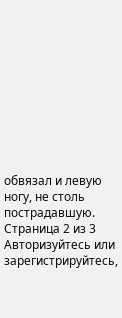обвязал и левую ногу, не столь пострадавшую.
Страница 2 из 3
Авторизуйтесь или зарегистрируйтесь,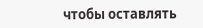чтобы оставлять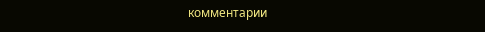комментарии